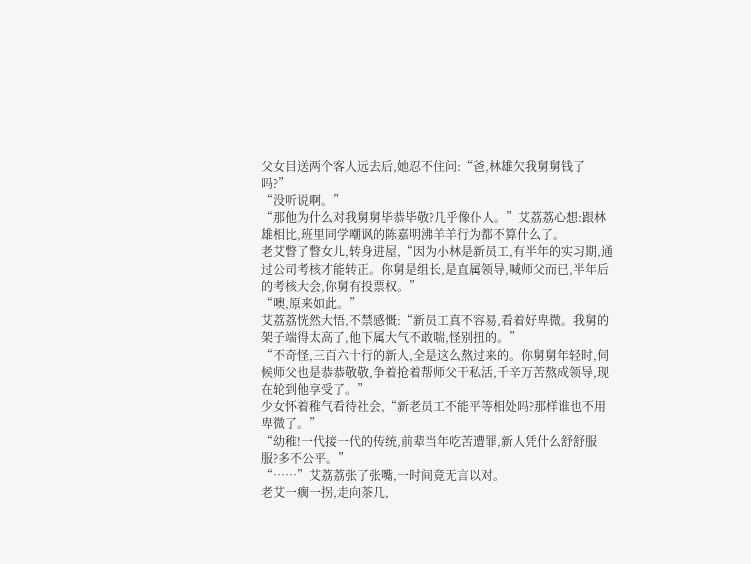父女目送两个客人远去后,她忍不住问:“爸,林雄欠我舅舅钱了吗?”
“没听说啊。”
“那他为什么对我舅舅毕恭毕敬?几乎像仆人。”艾荔荔心想:跟林雄相比,班里同学嘲讽的陈嘉明沸羊羊行为都不算什么了。
老艾瞥了瞥女儿,转身进屋,“因为小林是新员工,有半年的实习期,通过公司考核才能转正。你舅是组长,是直属领导,喊师父而已,半年后的考核大会,你舅有投票权。”
“噢,原来如此。”
艾荔荔恍然大悟,不禁感慨:“新员工真不容易,看着好卑微。我舅的架子端得太高了,他下属大气不敢喘,怪别扭的。”
“不奇怪,三百六十行的新人,全是这么熬过来的。你舅舅年轻时,伺候师父也是恭恭敬敬,争着抢着帮师父干私活,千辛万苦熬成领导,现在轮到他享受了。”
少女怀着稚气看待社会,“新老员工不能平等相处吗?那样谁也不用卑微了。”
“幼稚!一代接一代的传统,前辈当年吃苦遭罪,新人凭什么舒舒服服?多不公平。”
“……”艾荔荔张了张嘴,一时间竟无言以对。
老艾一瘸一拐,走向茶几,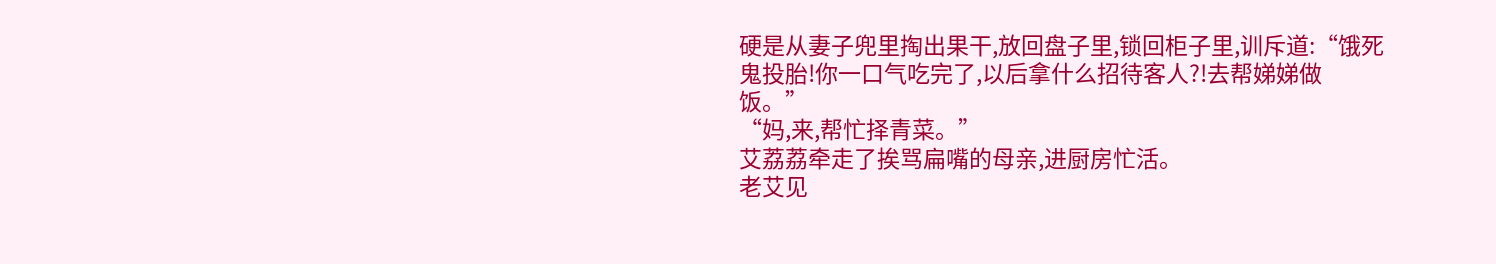硬是从妻子兜里掏出果干,放回盘子里,锁回柜子里,训斥道:“饿死鬼投胎!你一口气吃完了,以后拿什么招待客人?!去帮娣娣做饭。”
“妈,来,帮忙择青菜。”
艾荔荔牵走了挨骂扁嘴的母亲,进厨房忙活。
老艾见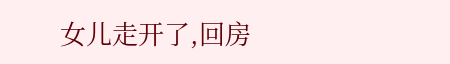女儿走开了,回房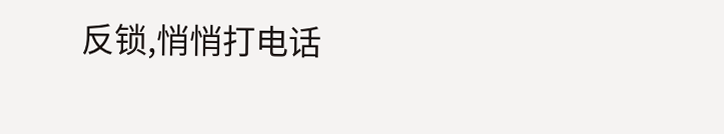反锁,悄悄打电话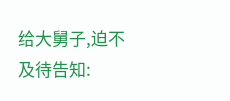给大舅子,迫不及待告知: